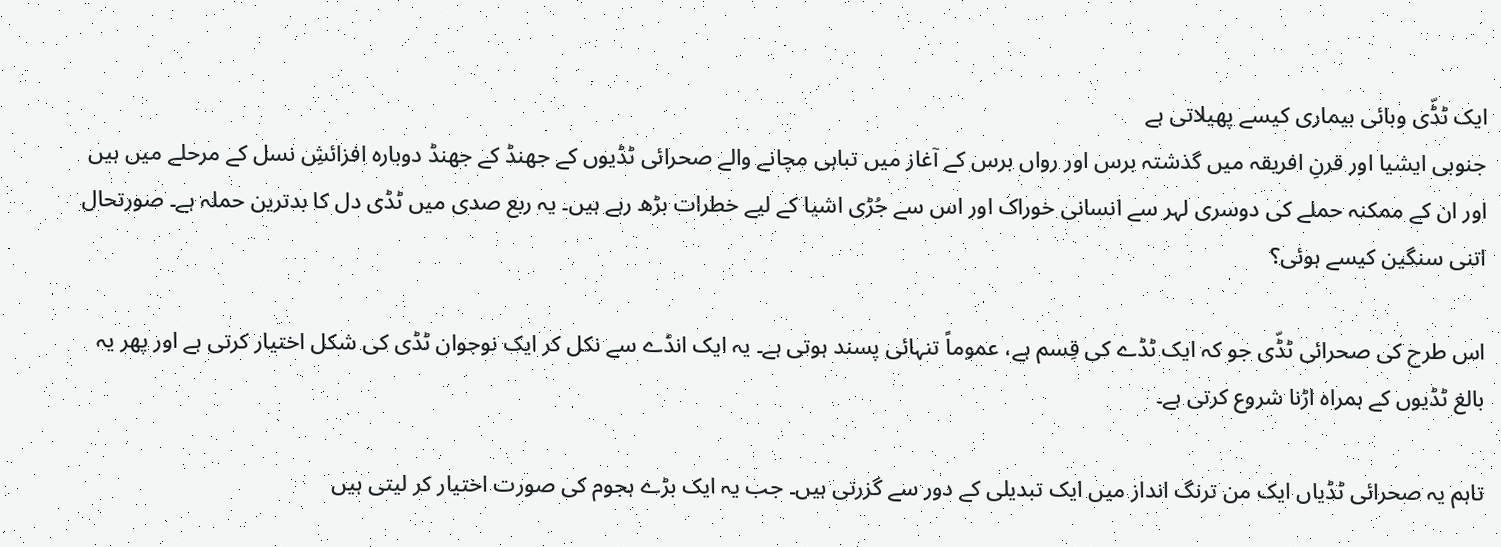ایک ٹڈّی وبائی بیماری کیسے پھیلاتی ہے
جنوبی ایشیا اور قرنِ افریقہ میں گذشتہ برس اور رواں برس کے آغاز میں تباہی مچانے والے صحرائی ٹڈیوں کے جھنڈ کے جھنڈ دوبارہ افزائشِ نسل کے مرحلے میں ہیں اور ان کے ممکنہ حملے کی دوسری لہر سے انسانی خوراک اور اس سے جُڑی اشیا کے لیے خطرات بڑھ رہے ہیں۔ یہ ربع صدی میں ٹڈی دل کا بدترین حملہ ہے۔ صورتحال اتنی سنگین کیسے ہوئی؟

اس طرح کی صحرائی ٹڈّی جو کہ ایک ٹڈے کی قِسم ہے، عموماً تنہائی پسند ہوتی ہے۔ یہ ایک انڈے سے نکل کر ایک نوجوان ٹڈی کی شکل اختیار کرتی ہے اور پھر یہ بالغ ٹڈیوں کے ہمراہ اڑنا شروع کرتی ہے۔

تاہم یہ صحرائی ٹڈیاں ایک من ترنگ انداز میں ایک تبدیلی کے دور سے گزرتی ہیں۔ جب یہ ایک بڑے ہجوم کی صورت اختیار کر لیتی ہیں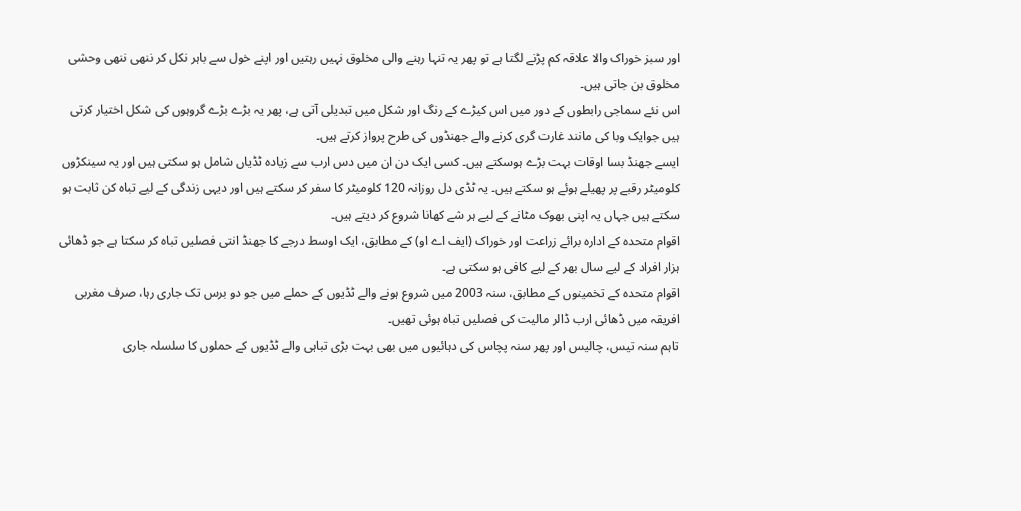اور سبز خوراک والا علاقہ کم پڑنے لگتا ہے تو پھر یہ تنہا رہنے والی مخلوق نہیں رہتیں اور اپنے خول سے باہر نکل کر ننھی ننھی وحشی مخلوق بن جاتی ہیں۔
اس نئے سماجی رابطوں کے دور میں اس کیڑے کے رنگ اور شکل میں تبدیلی آتی ہے، پھر یہ بڑے بڑے گروہوں کی شکل اختیار کرتی ہیں جوایک وبا کی مانند غارت گری کرنے والے جھنڈوں کی طرح پرواز کرتے ہیں۔
ایسے جھنڈ بسا اوقات بہت بڑے ہوسکتے ہیں۔ کسی ایک دن ان میں دس ارب سے زیادہ ٹڈیاں شامل ہو سکتی ہیں اور یہ سینکڑوں کلومیٹر رقبے پر پھیلے ہوئے ہو سکتے ہیں۔ یہ ٹڈی دل روزانہ 120 کلومیٹر کا سفر کر سکتے ہیں اور دیہی زندگی کے لیے تباہ کن ثابت ہو سکتے ہیں جہاں یہ اپنی بھوک مٹانے کے لیے ہر شے کھانا شروع کر دیتے ہیں۔
اقوام متحدہ کے ادارہ برائے زراعت اور خوراک (ایف اے او) کے مطابق، ایک اوسط درجے کا جھنڈ انتی فصلیں تباہ کر سکتا ہے جو ڈھائی ہزار افراد کے لیے سال بھر کے لیے کافی ہو سکتی ہے۔
اقوام متحدہ کے تخمینوں کے مطابق، سنہ 2003 میں شروع ہونے والے ٹڈیوں کے حملے میں جو دو برس تک جاری رہا، صرف مغربی افریقہ میں ڈھائی ارب ڈالر مالیت کی فصلیں تباہ ہوئی تھیں۔
تاہم سنہ تیس، چالیس اور پھر سنہ پچاس کی دہائیوں میں بھی بہت بڑی تباہی والے ٹڈیوں کے حملوں کا سلسلہ جاری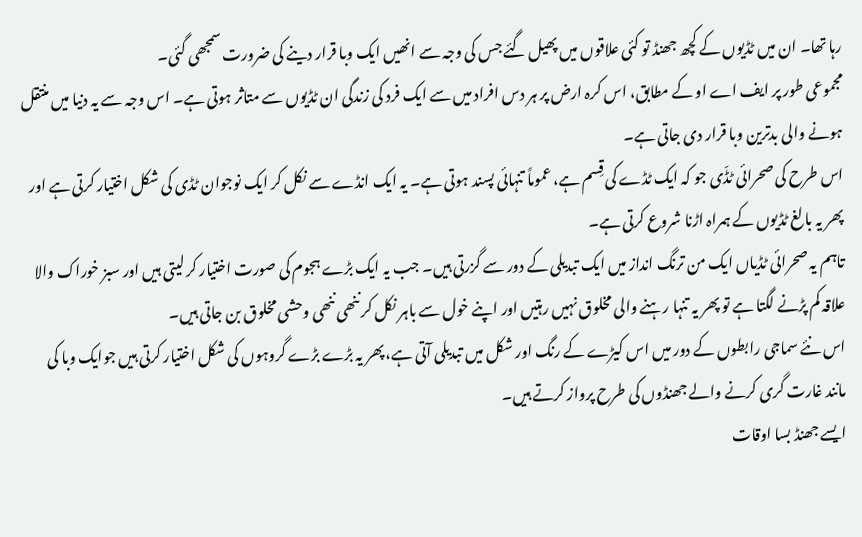رہا تھا۔ ان میں ٹڈیوں کے کچھ جھنڈ تو کئی علاقوں میں پھیل گئے جس کی وجہ سے انھیں ایک وبا قرار دینے کی ضرورت سمجھی گئی۔
مجموعی طور پر ایف اے او کے مطابق، اس کرہ ارض پر ہر دس افراد میں سے ایک فرد کی زندگی ان ٹڈیوں سے متاثر ہوتی ہے۔ اس وجہ سے یہ دنیا میں منتقل ہونے والی بدترین وبا قرار دی جاتی ہے۔
اس طرح کی صحرائی ٹڈّی جو کہ ایک ٹڈے کی قِسم ہے، عموماً تنہائی پسند ہوتی ہے۔ یہ ایک انڈے سے نکل کر ایک نوجوان ٹڈی کی شکل اختیار کرتی ہے اور پھر یہ بالغ ٹڈیوں کے ہمراہ اڑنا شروع کرتی ہے۔
تاہم یہ صحرائی ٹڈیاں ایک من ترنگ انداز میں ایک تبدیلی کے دور سے گزرتی ہیں۔ جب یہ ایک بڑے ہجوم کی صورت اختیار کر لیتی ہیں اور سبز خوراک والا علاقہ کم پڑنے لگتا ہے تو پھر یہ تنہا رہنے والی مخلوق نہیں رہتیں اور اپنے خول سے باہر نکل کر ننھی ننھی وحشی مخلوق بن جاتی ہیں۔
اس نئے سماجی رابطوں کے دور میں اس کیڑے کے رنگ اور شکل میں تبدیلی آتی ہے، پھر یہ بڑے بڑے گروہوں کی شکل اختیار کرتی ہیں جوایک وبا کی مانند غارت گری کرنے والے جھنڈوں کی طرح پرواز کرتے ہیں۔
ایسے جھنڈ بسا اوقات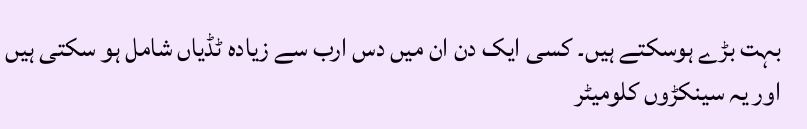بہت بڑے ہوسکتے ہیں۔ کسی ایک دن ان میں دس ارب سے زیادہ ٹڈیاں شامل ہو سکتی ہیں اور یہ سینکڑوں کلومیٹر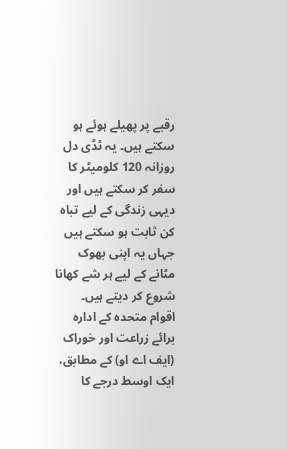رقبے پر پھیلے ہوئے ہو سکتے ہیں۔ یہ ٹڈی دل روزانہ 120 کلومیٹر کا سفر کر سکتے ہیں اور دیہی زندگی کے لیے تباہ کن ثابت ہو سکتے ہیں جہاں یہ اپنی بھوک مٹانے کے لیے ہر شے کھانا شروع کر دیتے ہیں۔
اقوام متحدہ کے ادارہ برائے زراعت اور خوراک (ایف اے او) کے مطابق، ایک اوسط درجے کا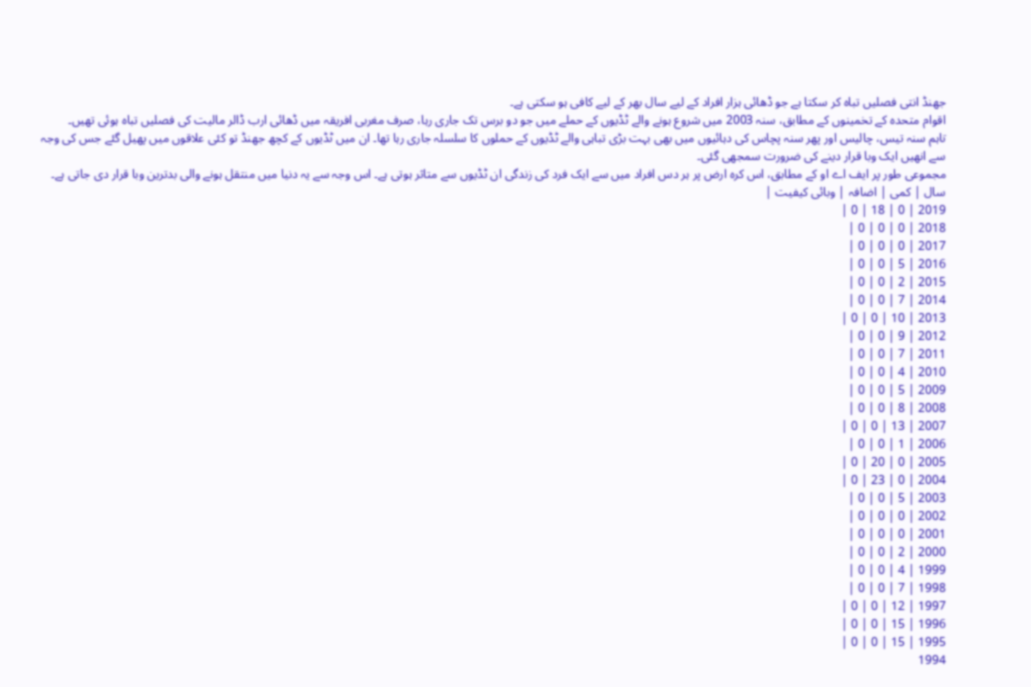جھنڈ انتی فصلیں تباہ کر سکتا ہے جو ڈھائی ہزار افراد کے لیے سال بھر کے لیے کافی ہو سکتی ہے۔
اقوام متحدہ کے تخمینوں کے مطابق، سنہ 2003 میں شروع ہونے والے ٹڈیوں کے حملے میں جو دو برس تک جاری رہا، صرف مغربی افریقہ میں ڈھائی ارب ڈالر مالیت کی فصلیں تباہ ہوئی تھیں۔
تاہم سنہ تیس، چالیس اور پھر سنہ پچاس کی دہائیوں میں بھی بہت بڑی تباہی والے ٹڈیوں کے حملوں کا سلسلہ جاری رہا تھا۔ ان میں ٹڈیوں کے کچھ جھنڈ تو کئی علاقوں میں پھیل گئے جس کی وجہ سے انھیں ایک وبا قرار دینے کی ضرورت سمجھی گئی۔
مجموعی طور پر ایف اے او کے مطابق، اس کرہ ارض پر ہر دس افراد میں سے ایک فرد کی زندگی ان ٹڈیوں سے متاثر ہوتی ہے۔ اس وجہ سے یہ دنیا میں منتقل ہونے والی بدترین وبا قرار دی جاتی ہے۔
سال | کمی | اضافہ | وبائی کیفیت |
2019 | 0 | 18 | 0 |
2018 | 0 | 0 | 0 |
2017 | 0 | 0 | 0 |
2016 | 5 | 0 | 0 |
2015 | 2 | 0 | 0 |
2014 | 7 | 0 | 0 |
2013 | 10 | 0 | 0 |
2012 | 9 | 0 | 0 |
2011 | 7 | 0 | 0 |
2010 | 4 | 0 | 0 |
2009 | 5 | 0 | 0 |
2008 | 8 | 0 | 0 |
2007 | 13 | 0 | 0 |
2006 | 1 | 0 | 0 |
2005 | 0 | 20 | 0 |
2004 | 0 | 23 | 0 |
2003 | 5 | 0 | 0 |
2002 | 0 | 0 | 0 |
2001 | 0 | 0 | 0 |
2000 | 2 | 0 | 0 |
1999 | 4 | 0 | 0 |
1998 | 7 | 0 | 0 |
1997 | 12 | 0 | 0 |
1996 | 15 | 0 | 0 |
1995 | 15 | 0 | 0 |
1994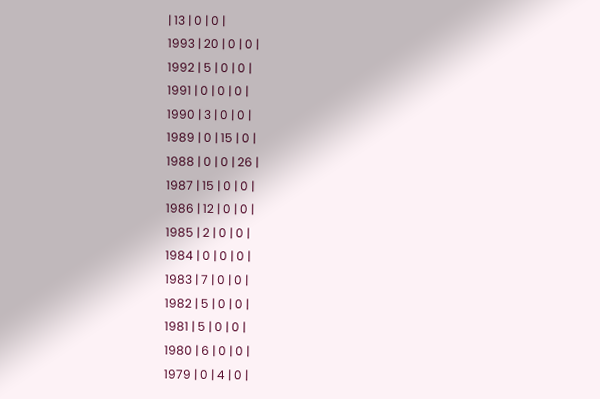| 13 | 0 | 0 |
1993 | 20 | 0 | 0 |
1992 | 5 | 0 | 0 |
1991 | 0 | 0 | 0 |
1990 | 3 | 0 | 0 |
1989 | 0 | 15 | 0 |
1988 | 0 | 0 | 26 |
1987 | 15 | 0 | 0 |
1986 | 12 | 0 | 0 |
1985 | 2 | 0 | 0 |
1984 | 0 | 0 | 0 |
1983 | 7 | 0 | 0 |
1982 | 5 | 0 | 0 |
1981 | 5 | 0 | 0 |
1980 | 6 | 0 | 0 |
1979 | 0 | 4 | 0 |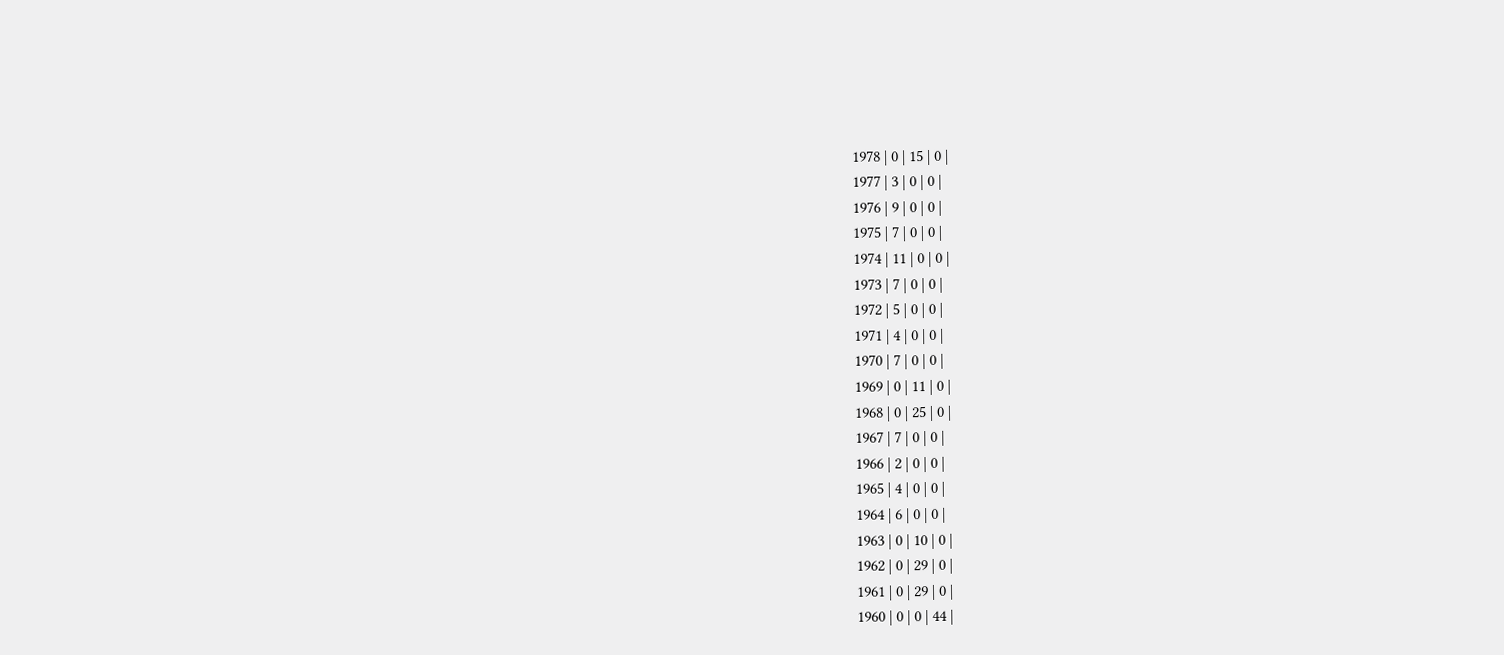1978 | 0 | 15 | 0 |
1977 | 3 | 0 | 0 |
1976 | 9 | 0 | 0 |
1975 | 7 | 0 | 0 |
1974 | 11 | 0 | 0 |
1973 | 7 | 0 | 0 |
1972 | 5 | 0 | 0 |
1971 | 4 | 0 | 0 |
1970 | 7 | 0 | 0 |
1969 | 0 | 11 | 0 |
1968 | 0 | 25 | 0 |
1967 | 7 | 0 | 0 |
1966 | 2 | 0 | 0 |
1965 | 4 | 0 | 0 |
1964 | 6 | 0 | 0 |
1963 | 0 | 10 | 0 |
1962 | 0 | 29 | 0 |
1961 | 0 | 29 | 0 |
1960 | 0 | 0 | 44 |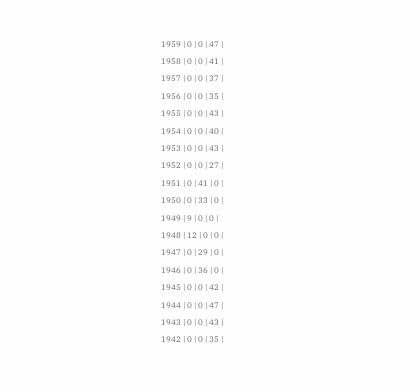1959 | 0 | 0 | 47 |
1958 | 0 | 0 | 41 |
1957 | 0 | 0 | 37 |
1956 | 0 | 0 | 35 |
1955 | 0 | 0 | 43 |
1954 | 0 | 0 | 40 |
1953 | 0 | 0 | 43 |
1952 | 0 | 0 | 27 |
1951 | 0 | 41 | 0 |
1950 | 0 | 33 | 0 |
1949 | 9 | 0 | 0 |
1948 | 12 | 0 | 0 |
1947 | 0 | 29 | 0 |
1946 | 0 | 36 | 0 |
1945 | 0 | 0 | 42 |
1944 | 0 | 0 | 47 |
1943 | 0 | 0 | 43 |
1942 | 0 | 0 | 35 |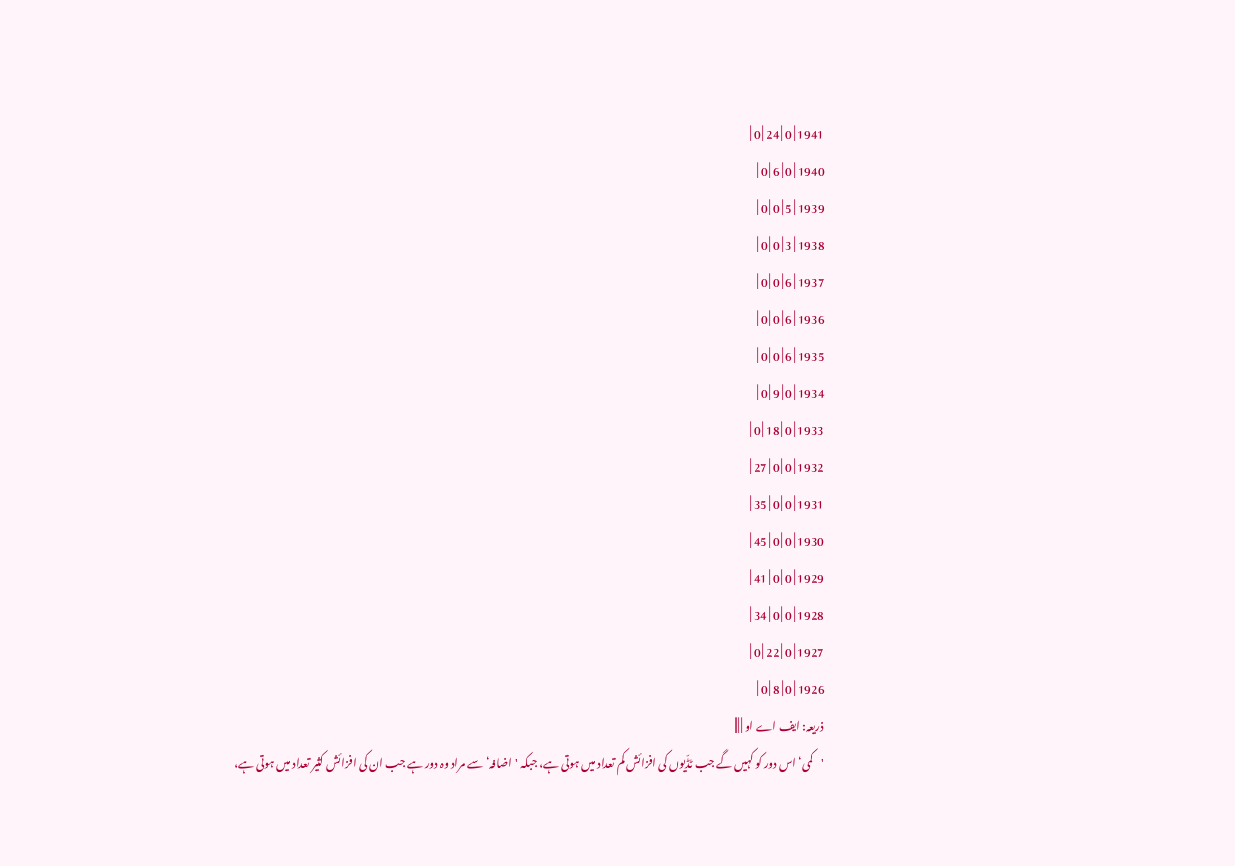1941 | 0 | 24 | 0 |
1940 | 0 | 6 | 0 |
1939 | 5 | 0 | 0 |
1938 | 3 | 0 | 0 |
1937 | 6 | 0 | 0 |
1936 | 6 | 0 | 0 |
1935 | 6 | 0 | 0 |
1934 | 0 | 9 | 0 |
1933 | 0 | 18 | 0 |
1932 | 0 | 0 | 27 |
1931 | 0 | 0 | 35 |
1930 | 0 | 0 | 45 |
1929 | 0 | 0 | 41 |
1928 | 0 | 0 | 34 |
1927 | 0 | 22 | 0 |
1926 | 0 | 8 | 0 |
ذریعہ: ایف اے او | |||
'کمی‘ اس دور کو کہیں گے جب ٹڈّیوں کی افزائش کم تعداد میں ہوتی ہے، جبکہ 'اضافہ‘ سے مراد وہ دور ہے جب ان کی افزائش کثیر تعداد میں ہوتی ہے،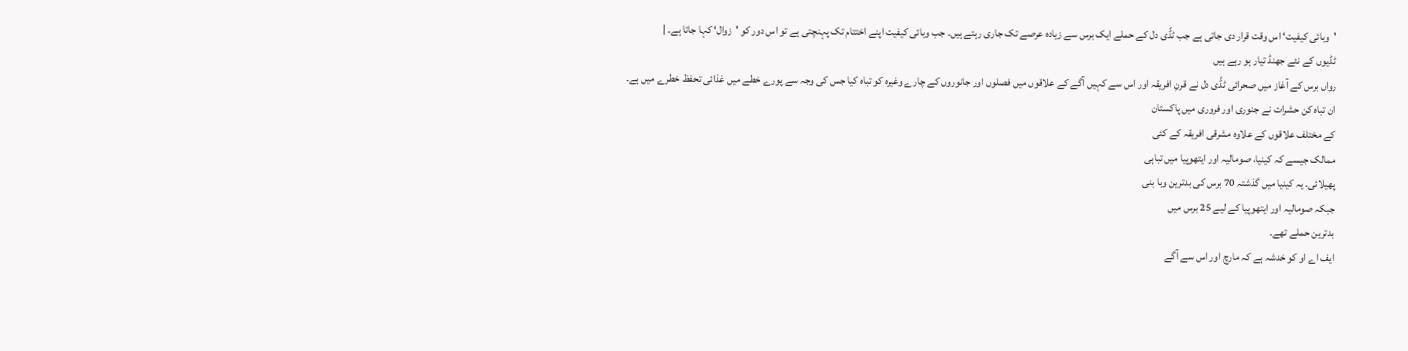'وبائی کیفیت‘ اس وقت قرار دی جاتی ہے جب ٹڈّی دل کے حملے ایک برس سے زیادہ عرصے تک جاری رہتے ہیں۔ جب وبائی کیفیت اپنے اختتام تک پہنچتی ہے تو اس دور کو 'زوال‘ کہا جاتا ہے۔ |
ٹڈیوں کے نئے جھنڈ تیار ہو رہے ہیں
رواں برس کے آغاز میں صحرائی ٹڈّی دل نے قرنِ افریقہ اور اس سے کہیں آگے کے علاقوں میں فصلوں اور جانوروں کے چارے وغیرہ کو تباہ کیا جس کی وجہ سے پورے خطے میں غذائی تحفظ خطرے میں ہے۔
ان تباہ کن حشرات نے جنوری اور فروری میں پاکستان
کے مختلف علاقوں کے علاوہ مشرقی افریقہ کے کئی
ممالک جیسے کہ کینیا، صومالیہ اور ایتھوپیا میں تباہی
پھیلائی۔ یہ کینیا میں گذشتہ 70 برس کی بدترین وبا بنی
جبکہ صومالیہ اور ایتھوپیا کے لیے 25 برس میں
بدترین حملے تھے۔
ایف اے او کو خدشہ ہے کہ مارچ اور اس سے آگے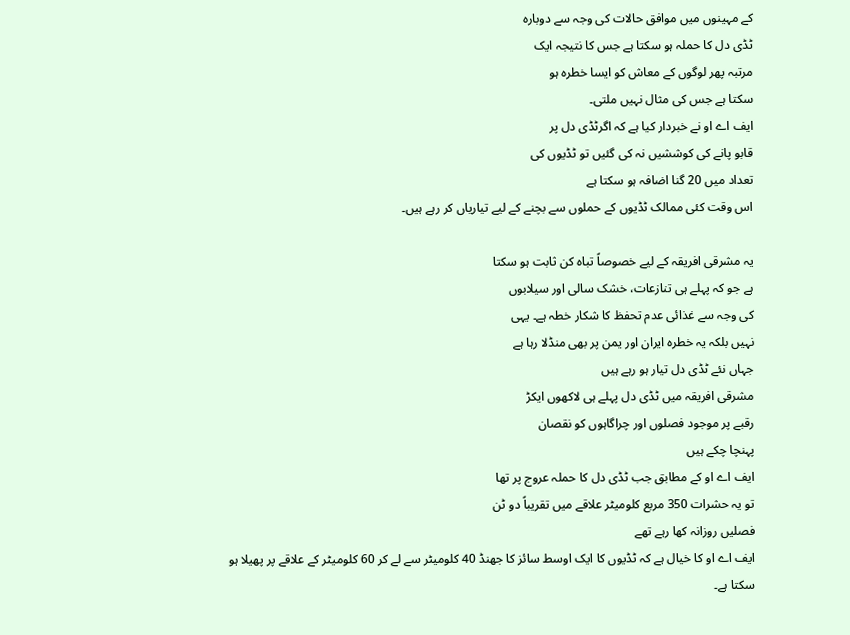کے مہینوں میں موافق حالات کی وجہ سے دوبارہ
ٹڈی دل کا حملہ ہو سکتا ہے جس کا نتیجہ ایک
مرتبہ پھر لوگوں کے معاش کو ایسا خطرہ ہو
سکتا ہے جس کی مثال نہیں ملتی۔
ایف اے او نے خبردار کیا ہے کہ اگرٹڈی دل پر
قابو پانے کی کوششیں نہ کی گئیں تو ٹڈیوں کی
تعداد میں 20 گنا اضافہ ہو سکتا ہے
اس وقت کئی ممالک ٹڈیوں کے حملوں سے بچنے کے لیے تیاریاں کر رہے ہیں۔

یہ مشرقی افریقہ کے لیے خصوصاً تباہ کن ثابت ہو سکتا
ہے جو کہ پہلے ہی تنازعات، خشک سالی اور سیلابوں
کی وجہ سے غذائی عدم تحفظ کا شکار خطہ ہے۔ یہی
نہیں بلکہ یہ خطرہ ایران اور یمن پر بھی منڈلا رہا ہے
جہاں نئے ٹڈی دل تیار ہو رہے ہیں
مشرقی افریقہ میں ٹڈی دل پہلے ہی لاکھوں ایکڑ
رقبے پر موجود فصلوں اور چراگاہوں کو نقصان
پہنچا چکے ہیں
ایف اے او کے مطابق جب ٹڈی دل کا حملہ عروج پر تھا
تو یہ حشرات 350 مربع کلومیٹر علاقے میں تقریباً دو ٹن
فصلیں روزانہ کھا رہے تھے
ایف اے او کا خیال ہے کہ ٹڈیوں کا ایک اوسط سائز کا جھنڈ 40 کلومیٹر سے لے کر 60 کلومیٹر کے علاقے پر پھیلا ہو سکتا ہے۔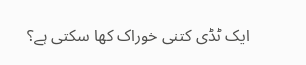ایک ٹڈی کتنی خوراک کھا سکتی ہے؟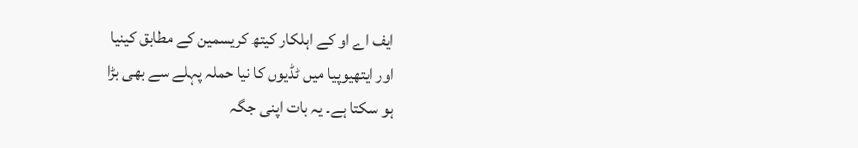ایف اے او کے اہلکار کیتھ کریسمین کے مطابق کینیا
اور ایتھیوپیا میں ٹڈیوں کا نیا حملہ پہلے سے بھی بڑا
ہو سکتا ہے۔ یہ بات اپنی جگہ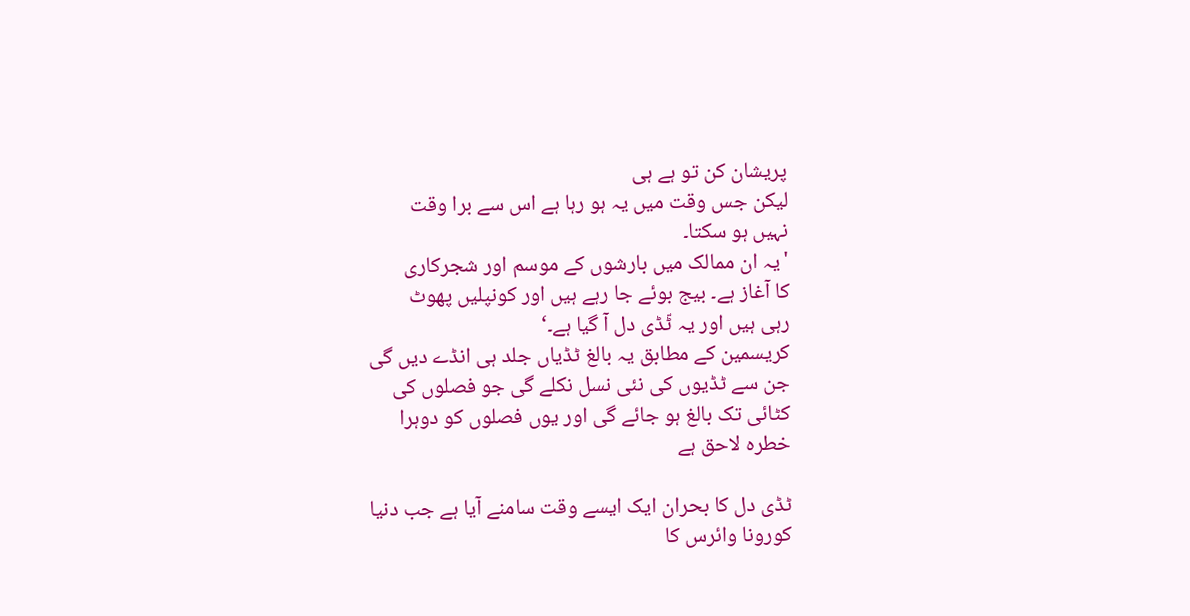پریشان کن تو ہے ہی
لیکن جس وقت میں یہ ہو رہا ہے اس سے برا وقت
نہیں ہو سکتا۔
'یہ ان ممالک میں بارشوں کے موسم اور شجرکاری
کا آغاز ہے۔ بیج بوئے جا رہے ہیں اور کونپلیں پھوٹ
رہی ہیں اور یہ ٹّڈی دل آ گیا ہے۔‘
کریسمین کے مطابق یہ بالغ ٹڈیاں جلد ہی انڈے دیں گی
جن سے ٹڈیوں کی نئی نسل نکلے گی جو فصلوں کی
کٹائی تک بالغ ہو جائے گی اور یوں فصلوں کو دوہرا
خطرہ لاحق ہے

ٹڈی دل کا بحران ایک ایسے وقت سامنے آیا ہے جب دنیا
کورونا وائرس کا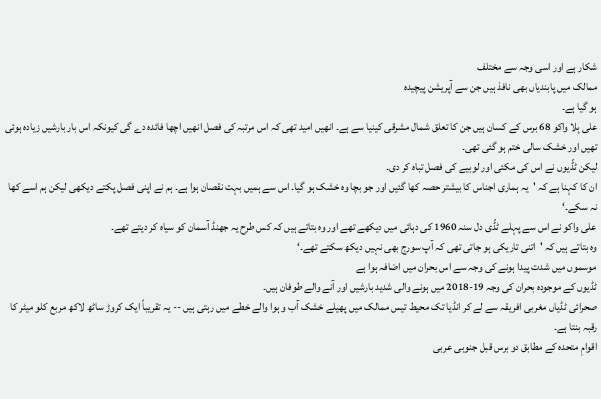شکار ہے اور اسی وجہ سے مختلف
ممالک میں پابندیاں بھی نافذ ہیں جن سے آپریشن پیچیدہ
ہو گیا ہے۔
علی بِلا واکو 68 برس کے کسان ہیں جن کا تعلق شمال مشرقی کینیا سے ہے۔ انھیں امید تھی کہ اس مرتبہ کی فصل انھیں اچھا فائدہ دے گی کیونکہ اس بار بارشیں زیادہ ہوئی تھیں اور خشک سالی ختم ہو گئی تھی۔
لیکن ٹڈّیوں نے اس کی مکئی اور لوبیے کی فصل تباہ کر دی۔
ان کا کہنا ہے کہ 'یہ ہماری اجناس کا بیشتر حصہ کھا گئیں اور جو بچا وہ خشک ہو گیا۔ اس سے ہمیں بہت نقصان ہوا ہے۔ ہم نے اپنی فصل پکتے دیکھی لیکن ہم اسے کھا نہ سکے۔‘
علی واکو نے اس سے پہلے ٹڈّی دل سنہ 1960 کی دہائی میں دیکھے تھے اور وہ بتاتے ہیں کہ کس طرح یہ جھنڈ آسمان کو سیاہ کر دیتے تھے۔
وہ بتاتے ہیں کہ 'اتنی تاریکی ہو جاتی تھی کہ آپ سورج بھی نہیں دیکھ سکتے تھے۔‘
موسموں میں شدت پیدا ہونے کی وجہ سے اس بحران میں اضافہ ہوا ہے
ٹڈیوں کے موجودہ بحران کی وجہ 19-2018 میں ہونے والی شدید بارشیں اور آنے والے طوفان ہیں۔
صحرائی ٹڈیاں مغربی افریقہ سے لے کر انڈیا تک محیط تیس ممالک میں پھیلے خشک آب و ہوا والے خطے میں رہتی ہیں -- یہ تقریباً ایک کروڑ ساٹھ لاکھ مربع کلو میٹر کا رقبہ بنتا ہے۔
اقوامِ متحدہ کے مطابق دو برس قبل جنوبی عربی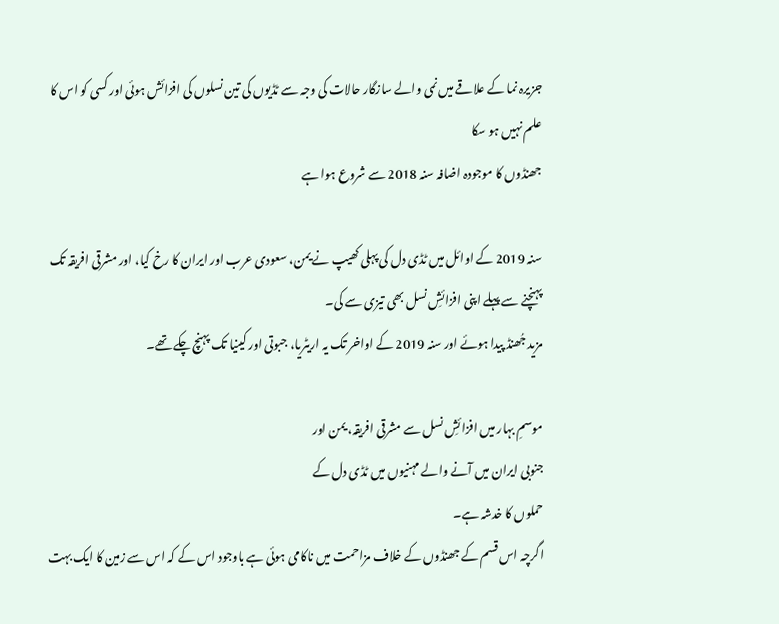جزیرہ نما کے علاقے میں نمی والے سازگار حالات کی وجہ سے ٹڈیوں کی تین نسلوں کی افزائش ہوئی اور کسی کو اس کا علم نہیں ہو سکا
جھنڈوں کا موجودہ اضافہ سنہ 2018 سے شروع ہوا ہے

سنہ 2019 کے اوائل میں ٹڈی دل کی پہلی کھیپ نے یمن، سعودی عرب اور ایران کا رخ کیا، اور مشرقی افریقہ تک پہنچنے سے پہلے اپنی افزائشِ نسل بھی تیزی سے کی۔
مزید جُھنڈ پیدا ہوئے اور سنہ 2019 کے اواخر تک یہ اریٹریا، جبوتی اور کینیا تک پہنچ چکے تھے۔

موسمِ بہار میں افزائشِ نسل سے مشرقی افریقہ، یمن اور
جنوبی ایران میں آنے والے مہنیوں میں ٹڈی دل کے
حملوں کا خدشہ ہے۔
اگرچہ اس قسم کے جھنڈوں کے خلاف مزاحمت میں ناکامی ہوئی ہے باوجود اس کے کہ اس سے زمین کا ایک بہت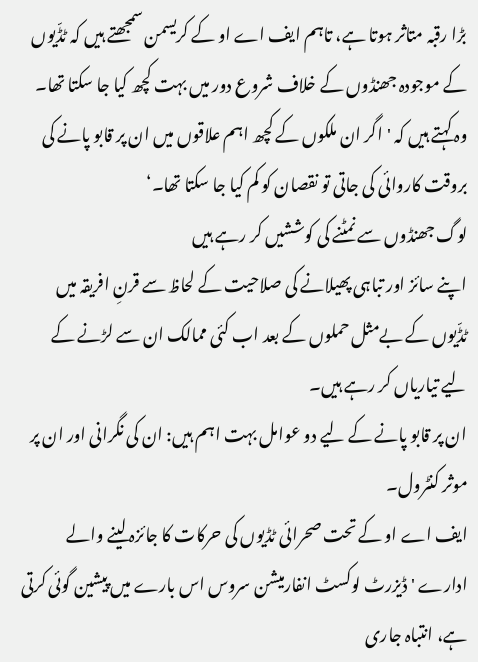بڑا رقبہ متاثر ہوتا ہے، تاہم ایف اے او کے کریسمن سمجھتے ہیں کہ ٹڈّیوں کے موجودہ جھنڈوں کے خلاف شروع دور میں بہت کچھ کیا جا سکتا تھا۔
وہ کہتے ہیں کہ 'اگر ان ملکوں کے کچھ اہم علاقوں میں ان پر قابو پانے کی بروقت کاروائی کی جاتی تو نقصان کو کم کیا جا سکتا تھا۔‘
لوگ جھنڈوں سے نمٹنے کی کوششیں کر رہے ہیں
اپنے سائز اور تباہی پھیلانے کی صلاحیت کے لحاظ سے قرنِ افریقہ میں ٹڈّیوں کے بےمثل حملوں کے بعد اب کئی ممالک ان سے لڑنے کے لیے تیاریاں کر رہے ہیں۔
ان پر قابو پانے کے لیے دو عوامل بہت اہم ہیں: ان کی نگرانی اور ان پر موثر کنٹرول۔
ایف اے او کے تحت صحرائی ٹڈیوں کی حرکات کا جائزہ لینے والے ادارے 'ڈیزرٹ لوکسٹ انفارمیشن سروس اس بارے میں پیشین گوئی کرتی ہے، انتباہ جاری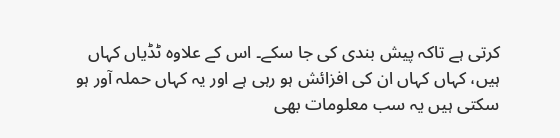کرتی ہے تاکہ پیش بندی کی جا سکے۔ اس کے علاوہ ٹڈیاں کہاں ہیں، کہاں کہاں ان کی افزائش ہو رہی ہے اور یہ کہاں حملہ آور ہو سکتی ہیں یہ سب معلومات بھی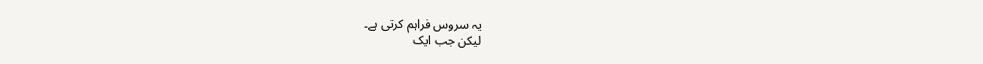یہ سروس فراہم کرتی ہے۔
لیکن جب ایک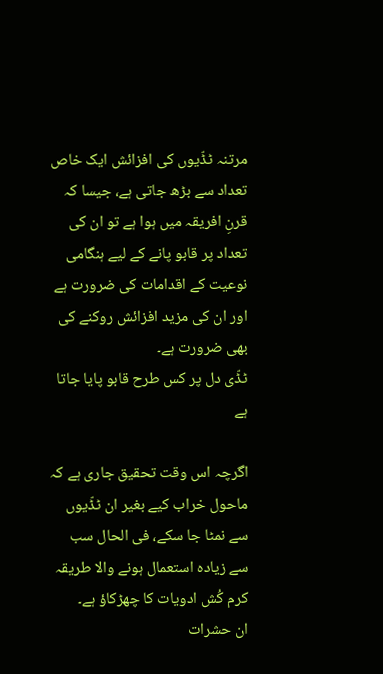مرتنہ ٹڈّیوں کی افزائش ایک خاص تعداد سے بڑھ جاتی ہے، جیسا کہ قرنِ افریقہ میں ہوا ہے تو ان کی تعداد پر قابو پانے کے لیے ہنگامی نوعیت کے اقدامات کی ضرورت ہے اور ان کی مزید افزائش روکنے کی بھی ضرورت ہے۔
ٹڈّی دل پر کس طرح قابو پایا جاتا ہے

اگرچہ اس وقت تحقیق جاری ہے کہ ماحول خراب کیے بغیر ان ٹڈّیوں سے نمٹا جا سکے، فی الحال سب سے زیادہ استعمال ہونے والا طریقہ کرم کُش ادویات کا چھڑکاؤ ہے۔
ان حشرات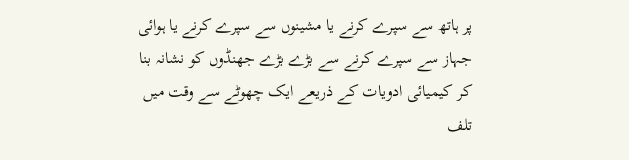پر ہاتھ سے سپرے کرنے یا مشینوں سے سپرے کرنے یا ہوائی جہاز سے سپرے کرنے سے بڑے بڑے جھنڈوں کو نشانہ بنا کر کیمیائی ادویات کے ذریعے ایک چھوٹے سے وقت میں تلف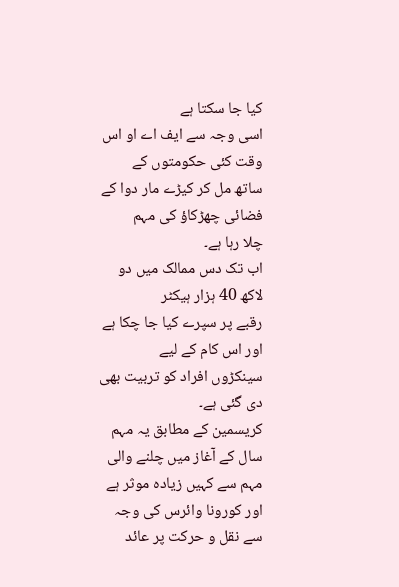کیا جا سکتا ہے
اسی وجہ سے ایف اے او اس وقت کئی حکومتوں کے
ساتھ مل کر کیڑے مار دوا کے فضائی چھڑکاؤ کی مہم
چلا رہا ہے۔
اب تک دس ممالک میں دو لاکھ 40 ہزار ہیکٹر
رقبے پر سپرے کیا جا چکا ہے اور اس کام کے لیے
سینکڑوں افراد کو تربیت بھی دی گئی ہے۔
کریسمین کے مطابق یہ مہم سال کے آغاز میں چلنے والی
مہم سے کہیں زیادہ موثر ہے اور کورونا وائرس کی وجہ
سے نقل و حرکت پر عائد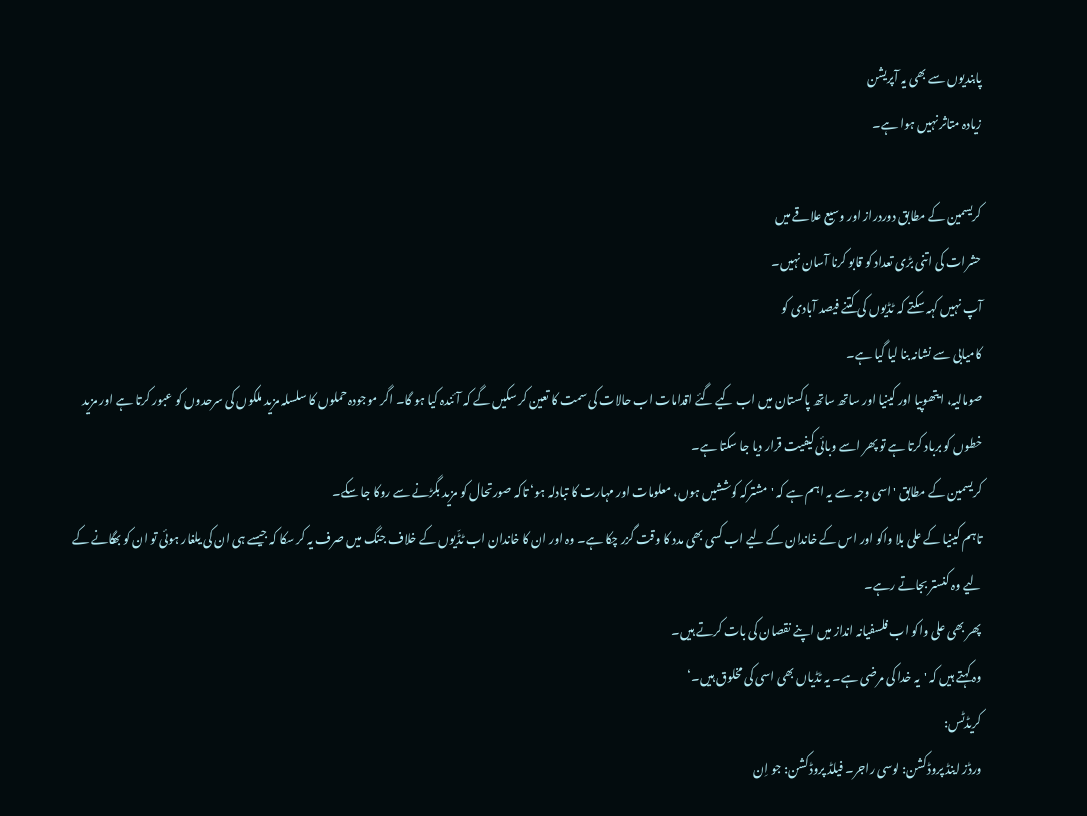پابندیوں سے بھی یہ آپریشن
زیادہ متاثر نہیں ہوا ہے۔

کریسمین کے مطابق دوردراز اور وسیع علاقے میں
حشرات کی اتنی بڑی تعداد کو قابو کرنا آسان نہیں۔
آپ نہیں کہہ سکتے کہ ٹڈیوں کی کتنے فیصد آبادی کو
کامیابی سے نشانہ بنا لیا گیا ہے۔
صومالیہ، ایتھوپیا اور کینیا اور ساتھ ساتھ پاکستان میں اب کیے گئے اقدامات اب حالات کی سمت کا تعین کر سکیں گے کہ آئندہ کیا ہو گا۔ اگر موجودہ حملوں کا سلسلہ مزید ملکوں کی سرحدوں کو عبور کرتا ہے اور مزید خطوں کو برباد کرتا ہے تو پھر اسے وبائی کیفیت قرار دیا جا سکتا ہے۔
کریسمین کے مطابق 'اسی وجہ سے یہ اہم ہے کہ 'مشترکہ کوششیں ہوں، معلومات اور مہارت کا تبادلہ ہو‘ تاکہ صورتحال کو مزید بگڑنے سے روکا جا سکے۔
تاہم کینیا کے علی بلا واکو اور اس کے خاندان کے لیے اب کسی بھی مدد کا وقت گزر چکا ہے۔ وہ اور ان کا خاندان اب ٹڈّیوں کے خلاف جنگ میں صرف یہ کر سکا کہ جیسے ہی ان کی یلغار ہوئی تو ان کو بھگانے کے لیے وہ کنستر بجاتے رہے۔
پھر بھی علی واکو اب فلسفیانہ انداز میں اپنے نقصان کی بات کرتے ہیں۔
وہ کہتے ہیں کہ 'یہ خدا کی مرضی ہے۔ یہ ٹڈیاں بھی اسی کی مخلوق ہیں۔‘
کریڈٹس:
ورڈز اینڈ پروڈکشن: لوسی راجر۔ فیلڈ پروڈکشن: جو اِن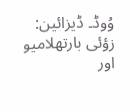وُوڈ۔ ڈیزائین: زؤئی بارتھلامیو اور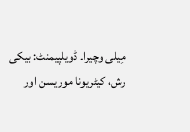مِیلی وچیرا۔ ڈویلپیمنٹ: بیکی رش، کیٹریونا موریسن اور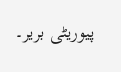پیوریٹی بریر۔